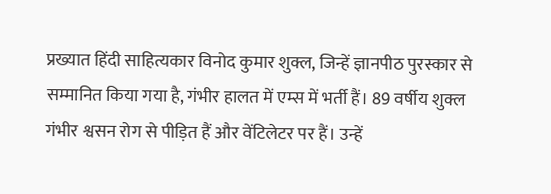प्रख्यात हिंदी साहित्यकार विनोद कुमार शुक्ल, जिन्हें ज्ञानपीठ पुरस्कार से सम्मानित किया गया है, गंभीर हालत में एम्स में भर्ती हैं। 89 वर्षीय शुक्ल गंभीर श्वसन रोग से पीड़ित हैं और वेंटिलेटर पर हैं। उन्हें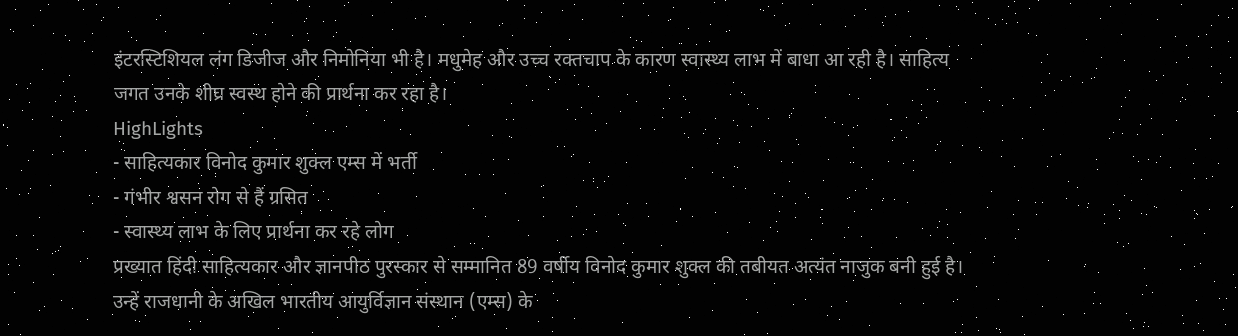इंटरस्टिशियल लंग डिजीज और निमोनिया भी है। मधुमेह और उच्च रक्तचाप के कारण स्वास्थ्य लाभ में बाधा आ रही है। साहित्य जगत उनके शीघ्र स्वस्थ होने की प्रार्थना कर रहा है।
HighLights
- साहित्यकार विनोद कुमार शुक्ल एम्स में भर्ती
- गंभीर श्वसन रोग से हैं ग्रसित
- स्वास्थ्य लाभ के लिए प्रार्थना कर रहे लोग
प्रख्यात हिंदी साहित्यकार और ज्ञानपीठ पुरस्कार से सम्मानित 89 वर्षीय विनोद कुमार शुक्ल की तबीयत अत्यंत नाजुक बनी हुई है। उन्हें राजधानी के अखिल भारतीय आयुर्विज्ञान संस्थान (एम्स) के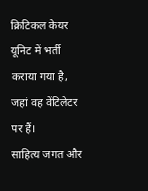क्रिटिकल केयर यूनिट में भर्ती कराया गया है, जहां वह वेंटिलेटर पर हैं।
साहित्य जगत और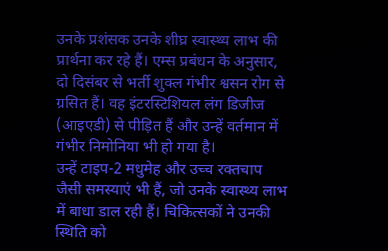उनके प्रशंसक उनके शीघ्र स्वास्थ्य लाभ की प्रार्थना कर रहे हैं। एम्स प्रबंधन के अनुसार, दो दिसंबर से भर्ती शुक्ल गंभीर श्वसन रोग से ग्रसित हैं। वह इंटरस्टिशियल लंग डिजीज (आइएडी) से पीड़ित हैं और उन्हें वर्तमान में गंभीर निमोनिया भी हो गया है।
उन्हें टाइप-2 मधुमेह और उच्च रक्तचाप जैसी समस्याएं भी हैं, जो उनके स्वास्थ्य लाभ में बाधा डाल रही हैं। चिकित्सकों ने उनकी स्थिति को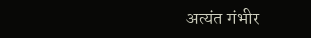अत्यंत गंभीर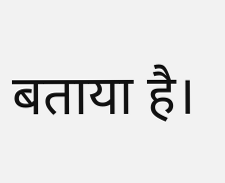बताया है।